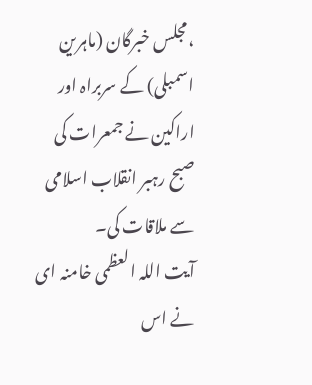،مجلس خبرگان (ماہرین اسمبلی) کے سربراہ اور اراکین نے جمعرات کی صبح رہبر انقلاب اسلامی سے ملاقات کی۔
آيت اللہ العظمی خامنہ ای نے اس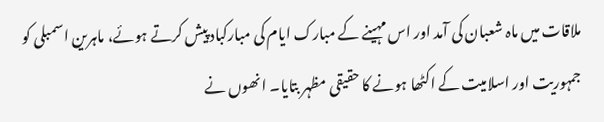ملاقات میں ماہ شعبان کی آمد اور اس مہینے کے مبارک ایام کی مبارکباد پیش کرتے ہوئے، ماہرین اسمبلی کو جمہوریت اور اسلامیت کے اکٹھا ہونے کا حقیقی مظہر بتایا۔ انھوں نے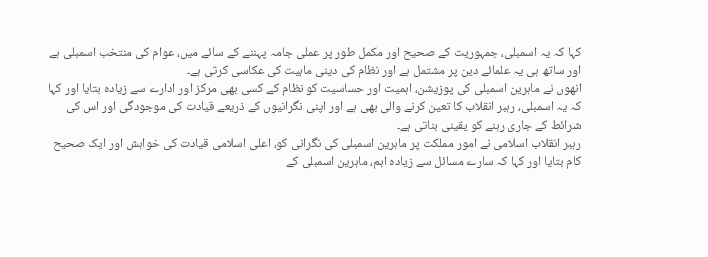کہا کہ یہ اسمبلی، جمہوریت کے صحیح اور مکمل طور پر عملی جامہ پہننے کے سائے میں، عوام کی منتخب اسمبلی ہے اور ساتھ ہی یہ علمائے دین پر مشتمل ہے اور نظام کی دینی ماہیت کی عکاسی کرتی ہے۔
انھوں نے ماہرین اسمبلی کی پوزیشن، اہمیت اور حساسیت کو نظام کے کسی بھی مرکز اور ادارے سے زیادہ بتایا اور کہا کہ یہ اسمبلی، رہبر انقلاب کا تعین کرنے والی بھی ہے اور اپنی نگرانیوں کے ذریعے قیادت کی موجودگی اور اس کی شرائط کے جاری رہنے کو یقینی بناتی ہے۔
رہبر انقلاب اسلامی نے امور مملکت پر ماہرین اسمبلی کی نگرانی کو، اعلی اسلامی قیادت کی خواہش اور ایک صحیح کام بتایا اور کہا کہ سارے مسائل سے زیادہ اہم، ماہرین اسمبلی کے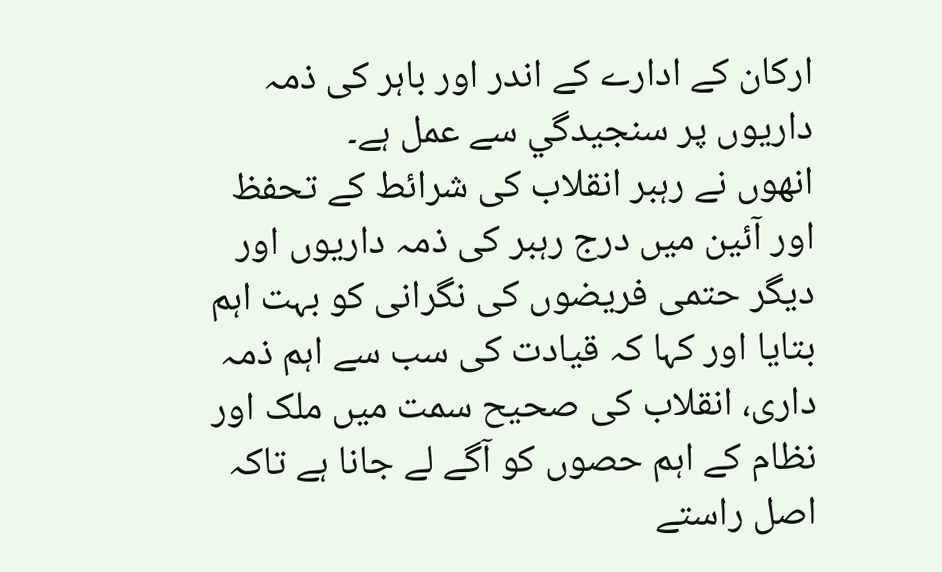ارکان کے ادارے کے اندر اور باہر کی ذمہ داریوں پر سنجیدگي سے عمل ہے۔
انھوں نے رہبر انقلاب کی شرائط کے تحفظ اور آئين میں درج رہبر کی ذمہ داریوں اور دیگر حتمی فریضوں کی نگرانی کو بہت اہم بتایا اور کہا کہ قیادت کی سب سے اہم ذمہ داری، انقلاب کی صحیح سمت میں ملک اور نظام کے اہم حصوں کو آگے لے جانا ہے تاکہ اصل راستے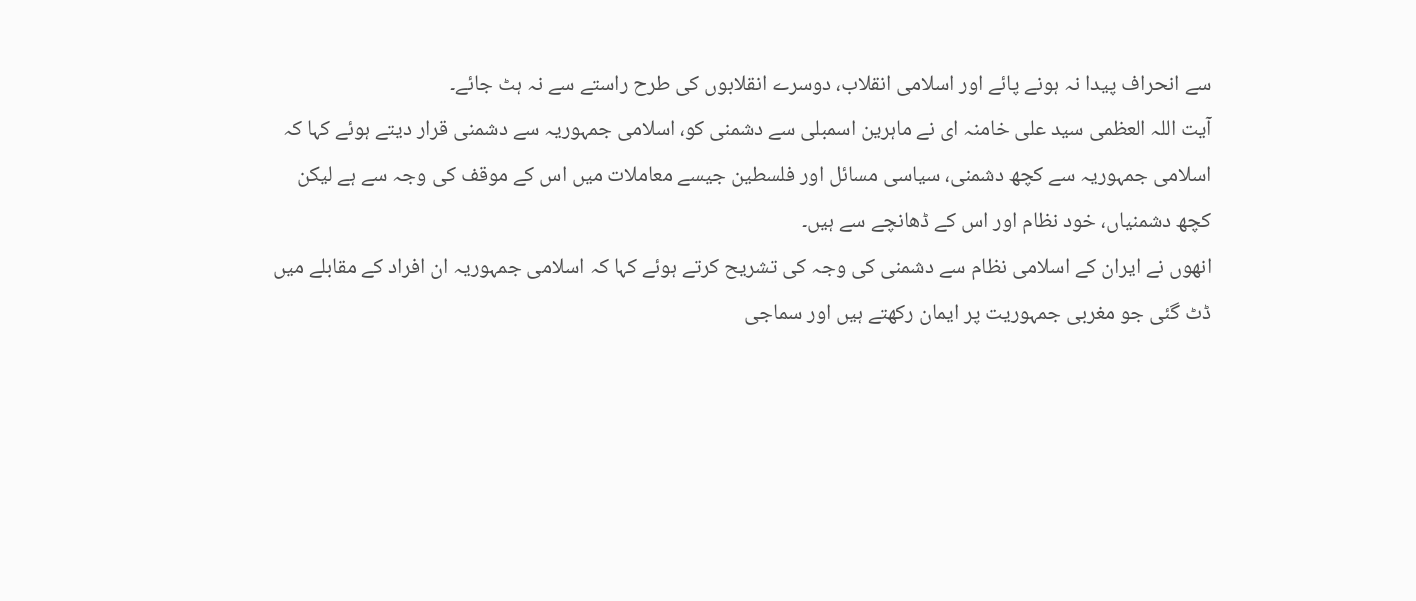سے انحراف پیدا نہ ہونے پائے اور اسلامی انقلاب، دوسرے انقلابوں کی طرح راستے سے نہ ہٹ جائے۔
آیت اللہ العظمی سید علی خامنہ ای نے ماہرین اسمبلی سے دشمنی کو، اسلامی جمہوریہ سے دشمنی قرار دیتے ہوئے کہا کہ اسلامی جمہوریہ سے کچھ دشمنی، سیاسی مسائل اور فلسطین جیسے معاملات میں اس کے موقف کی وجہ سے ہے لیکن کچھ دشمنیاں، خود نظام اور اس کے ڈھانچے سے ہیں۔
انھوں نے ایران کے اسلامی نظام سے دشمنی کی وجہ کی تشریح کرتے ہوئے کہا کہ اسلامی جمہوریہ ان افراد کے مقابلے میں ڈٹ گئی جو مغربی جمہوریت پر ایمان رکھتے ہیں اور سماجی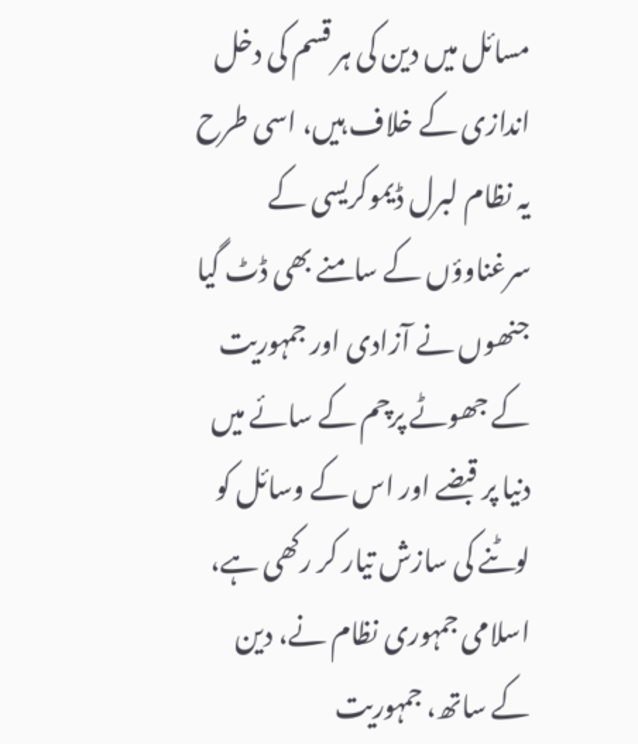مسائل میں دین کی ہر قسم کی دخل اندازی کے خلاف ہیں، اسی طرح یہ نظام لبرل ڈیموکریسی کے سرغناوؤں کے سامنے بھی ڈٹ گيا جنھوں نے آزادی اور جمہوریت کے جھوٹے پرچم کے سائے میں دنیا پر قبضے اور اس کے وسائل کو لوٹنے کی سازش تیار کر رکھی ہے، اسلامی جمہوری نظام نے، دین کے ساتھ، جمہوریت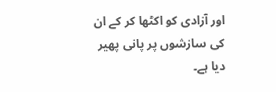اور آزادی کو اکٹھا کر کے ان کی سازشوں پر پانی پھیر دیا ہے۔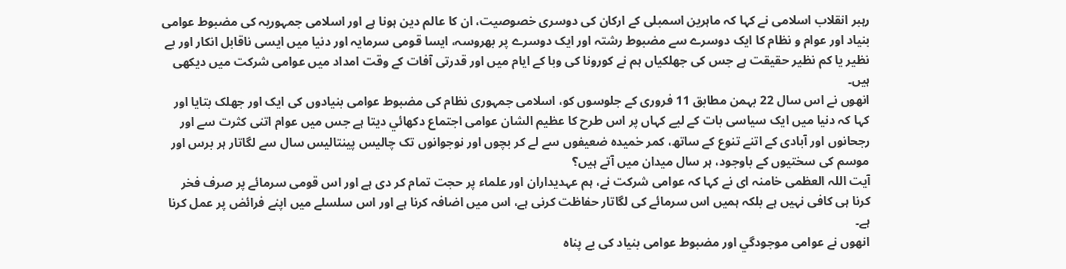رہبر انقلاب اسلامی نے کہا کہ ماہرین اسمبلی کے ارکان کی دوسری خصوصیت، ان کا عالم دین ہونا ہے اور اسلامی جمہوریہ کی مضبوط عوامی بنیاد اور عوام و نظام کا ایک دوسرے سے مضبوط رشتہ اور ایک دوسرے پر بھروسہ، ایسا قومی سرمایہ اور دنیا میں ایسی ناقابل انکار اور بے نظیر یا کم نظیر حقیقت ہے جس کی جھلکیاں ہم نے کورونا کی وبا کے ایام میں اور قدرتی آفات کے وقت امداد میں عوامی شرکت میں دیکھی ہیں۔
انھوں نے اس سال 22 بہمن مطابق 11 فروری کے جلوسوں کو، اسلامی جمہوری نظام کی مضبوط عوامی بنیادوں کی ایک اور جھلک بتایا اور کہا کہ دنیا میں ایک سیاسی بات کے لیے کہاں پر اس طرح کا عظیم الشان عوامی اجتماع دکھائي دیتا ہے جس میں عوام اتنی کثرت سے اور رجحانوں اور آبادی کے اتنے تنوع کے ساتھ، کمر خمیدہ ضعیفوں سے لے کر بچوں اور نوجوانوں تک چالیس پینتالیس سال سے لگاتار ہر برس اور موسم کی سختیوں کے باوجود، ہر سال میدان میں آتے ہیں؟
آیت اللہ العظمی خامنہ ای نے کہا کہ عوامی شرکت نے، ہم عہدیداران اور علماء پر حجت تمام کر دی ہے اور اس قومی سرمائے پر صرف فخر کرنا ہی کافی نہیں ہے بلکہ ہمیں اس سرمائے کی لگاتار حفاظت کرنی ہے، اس میں اضافہ کرنا ہے اور اس سلسلے میں اپنے فرائض پر عمل کرنا ہے۔
انھوں نے عوامی موجودگي اور مضبوط عوامی بنیاد کی بے پناہ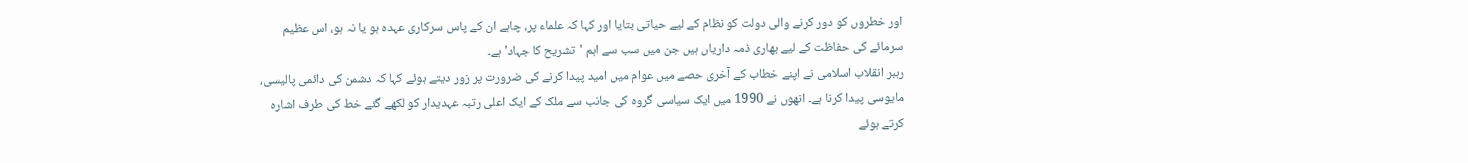اور خطروں کو دور کرنے والی دولت کو نظام کے لیے حیاتی بتایا اور کہا کہ علماء پر، چاہے ان کے پاس سرکاری عہدہ ہو یا نہ ہو، اس عظیم سرمائے کی حفاظت کے لیے بھاری ذمہ داریاں ہیں جن میں سب سے اہم 'تشریح کا جہاد' ہے۔
رہبر انقلاب اسلامی نے اپنے خطاب کے آخری حصے میں عوام میں امید پیدا کرنے کی ضرورت پر زور دیتے ہوئے کہا کہ دشمن کی دائمی پالیسی، مایوسی پیدا کرنا ہے۔ انھوں نے 1990 میں ایک سیاسی گروہ کی جانب سے ملک کے ایک اعلی رتبہ عہدیدار کو لکھے گئے خط کی طرف اشارہ کرتے ہوئے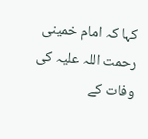کہا کہ امام خمینی رحمت اللہ علیہ کی وفات کے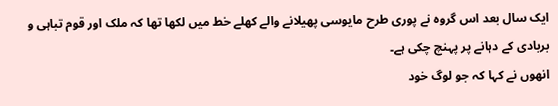ایک سال بعد اس گروہ نے پوری طرح مایوسی پھیلانے والے کھلے خط میں لکھا تھا کہ ملک اور قوم تباہی و بربادی کے دہانے پر پہنچ چکی ہے۔
انھوں نے کہا کہ جو لوگ خود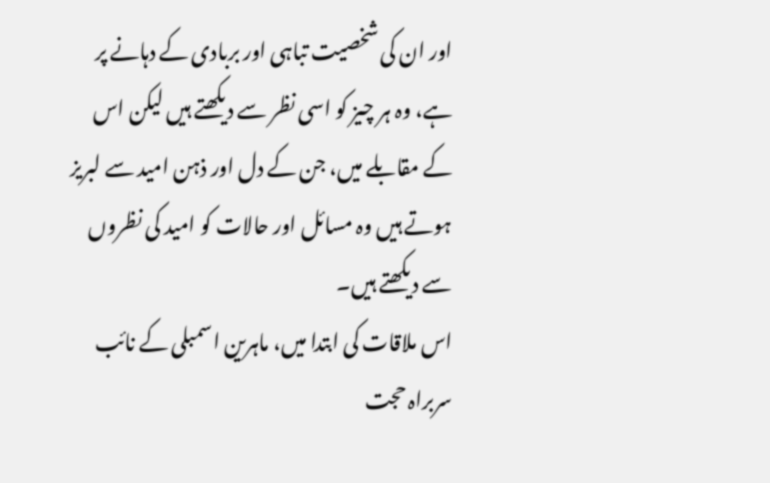اور ان کی شخصیت تباہی اور بربادی کے دہانے پر ہے، وہ ہر چیز کو اسی نظر سے دیکھتے ہیں لیکن اس کے مقابلے میں، جن کے دل اور ذہن امید سے لبریز ہوتے ہیں وہ مسائل اور حالات کو امید کی نظروں سے دیکھتے ہیں۔
اس ملاقات کی ابتدا میں، ماہرین اسمبلی کے نائب سربراہ حجت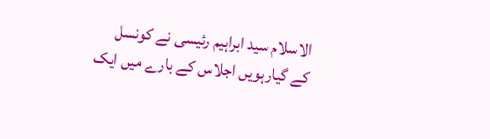الاسلام سید ابراہیم رئيسی نے کونسل کے گيارہویں اجلاس کے بارے میں ایک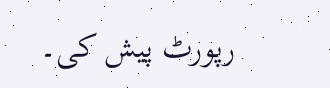رپورٹ پیش کی۔